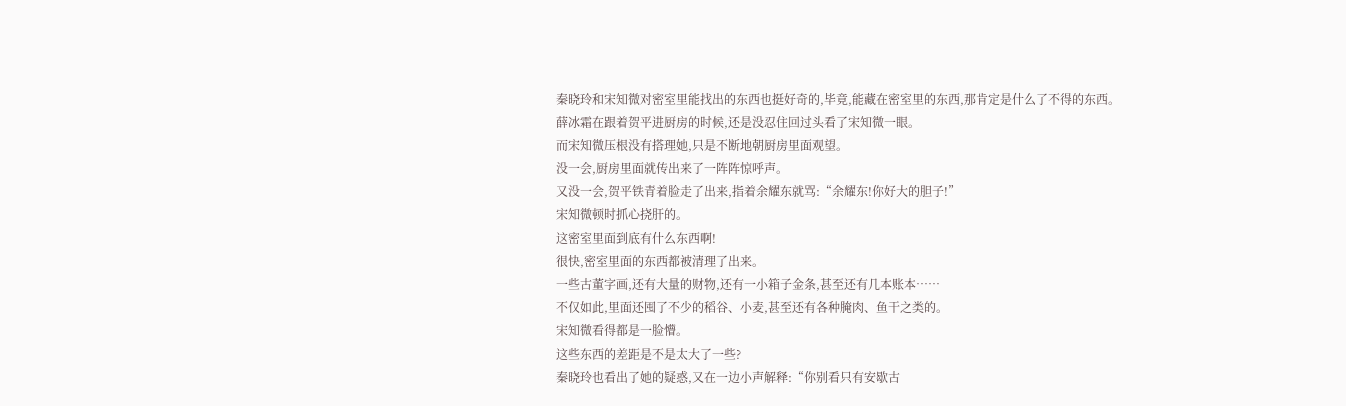秦晓玲和宋知微对密室里能找出的东西也挺好奇的,毕竟,能藏在密室里的东西,那肯定是什么了不得的东西。
薛冰霜在跟着贺平进厨房的时候,还是没忍住回过头看了宋知微一眼。
而宋知微压根没有搭理她,只是不断地朝厨房里面观望。
没一会,厨房里面就传出来了一阵阵惊呼声。
又没一会,贺平铁青着脸走了出来,指着余耀东就骂:“余耀东!你好大的胆子!”
宋知微顿时抓心挠肝的。
这密室里面到底有什么东西啊!
很快,密室里面的东西都被清理了出来。
一些古董字画,还有大量的财物,还有一小箱子金条,甚至还有几本账本……
不仅如此,里面还囤了不少的稻谷、小麦,甚至还有各种腌肉、鱼干之类的。
宋知微看得都是一脸懵。
这些东西的差距是不是太大了一些?
秦晓玲也看出了她的疑惑,又在一边小声解释:“你别看只有安歇古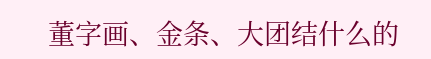董字画、金条、大团结什么的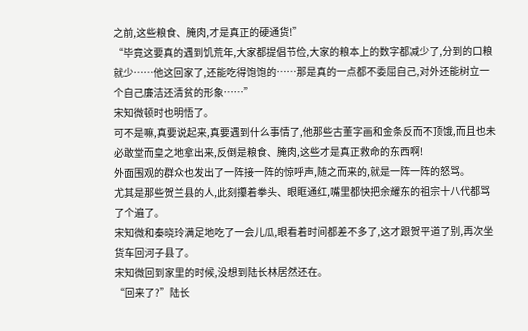之前,这些粮食、腌肉,才是真正的硬通货!”
“毕竟这要真的遇到饥荒年,大家都提倡节俭,大家的粮本上的数字都减少了,分到的口粮就少……他这回家了,还能吃得饱饱的……那是真的一点都不委屈自己,对外还能树立一个自己廉洁还清贫的形象……”
宋知微顿时也明悟了。
可不是嘛,真要说起来,真要遇到什么事情了,他那些古董字画和金条反而不顶饿,而且也未必敢堂而皇之地拿出来,反倒是粮食、腌肉,这些才是真正救命的东西啊!
外面围观的群众也发出了一阵接一阵的惊呼声,随之而来的,就是一阵一阵的怒骂。
尤其是那些贺兰县的人,此刻攥着拳头、眼眶通红,嘴里都快把余耀东的祖宗十八代都骂了个遍了。
宋知微和秦晓玲满足地吃了一会儿瓜,眼看着时间都差不多了,这才跟贺平道了别,再次坐货车回河子县了。
宋知微回到家里的时候,没想到陆长林居然还在。
“回来了?”陆长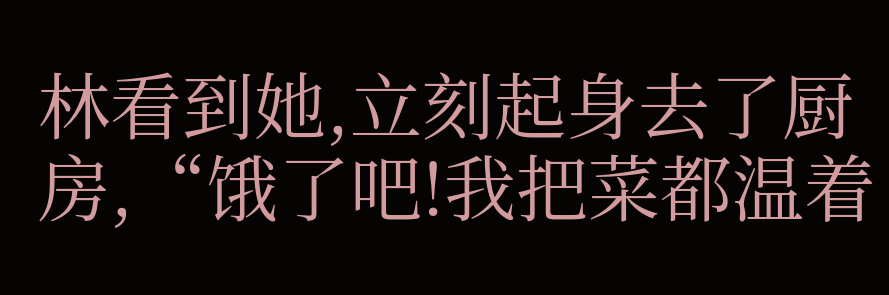林看到她,立刻起身去了厨房,“饿了吧!我把菜都温着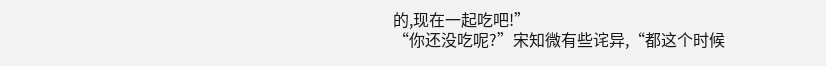的,现在一起吃吧!”
“你还没吃呢?”宋知微有些诧异,“都这个时候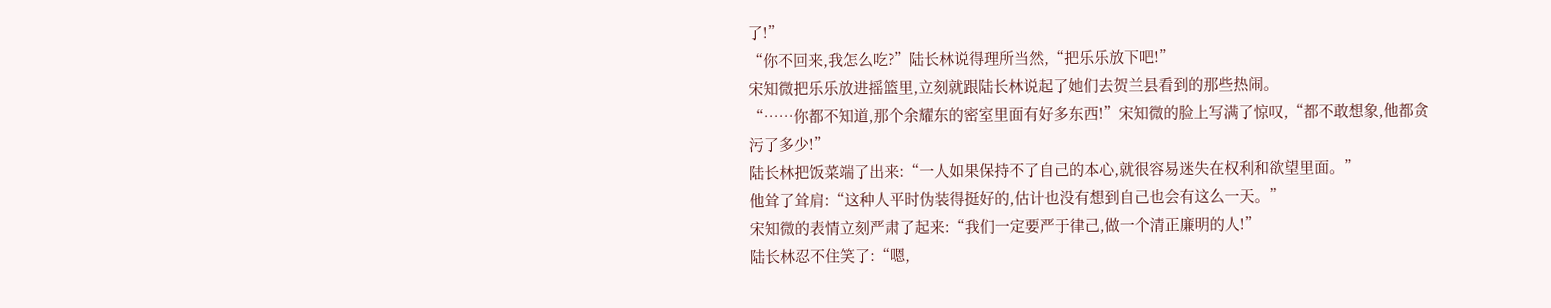了!”
“你不回来,我怎么吃?”陆长林说得理所当然,“把乐乐放下吧!”
宋知微把乐乐放进摇篮里,立刻就跟陆长林说起了她们去贺兰县看到的那些热闹。
“……你都不知道,那个余耀东的密室里面有好多东西!”宋知微的脸上写满了惊叹,“都不敢想象,他都贪污了多少!”
陆长林把饭菜端了出来:“一人如果保持不了自己的本心,就很容易迷失在权利和欲望里面。”
他耸了耸肩:“这种人平时伪装得挺好的,估计也没有想到自己也会有这么一天。”
宋知微的表情立刻严肃了起来:“我们一定要严于律己,做一个清正廉明的人!”
陆长林忍不住笑了:“嗯,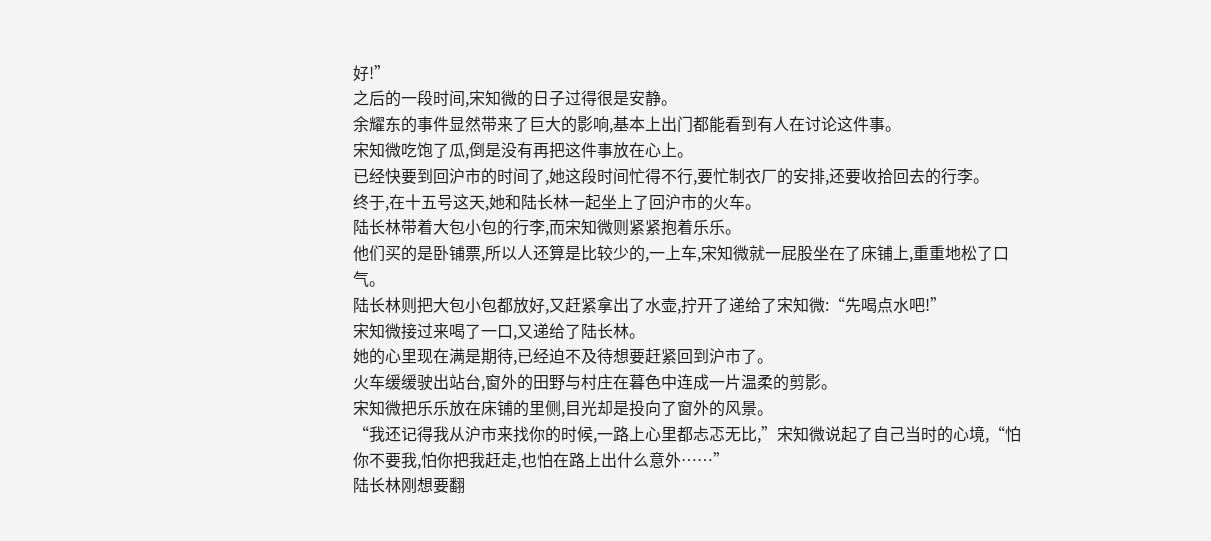好!”
之后的一段时间,宋知微的日子过得很是安静。
余耀东的事件显然带来了巨大的影响,基本上出门都能看到有人在讨论这件事。
宋知微吃饱了瓜,倒是没有再把这件事放在心上。
已经快要到回沪市的时间了,她这段时间忙得不行,要忙制衣厂的安排,还要收拾回去的行李。
终于,在十五号这天,她和陆长林一起坐上了回沪市的火车。
陆长林带着大包小包的行李,而宋知微则紧紧抱着乐乐。
他们买的是卧铺票,所以人还算是比较少的,一上车,宋知微就一屁股坐在了床铺上,重重地松了口气。
陆长林则把大包小包都放好,又赶紧拿出了水壶,拧开了递给了宋知微:“先喝点水吧!”
宋知微接过来喝了一口,又递给了陆长林。
她的心里现在满是期待,已经迫不及待想要赶紧回到沪市了。
火车缓缓驶出站台,窗外的田野与村庄在暮色中连成一片温柔的剪影。
宋知微把乐乐放在床铺的里侧,目光却是投向了窗外的风景。
“我还记得我从沪市来找你的时候,一路上心里都忐忑无比,”宋知微说起了自己当时的心境,“怕你不要我,怕你把我赶走,也怕在路上出什么意外……”
陆长林刚想要翻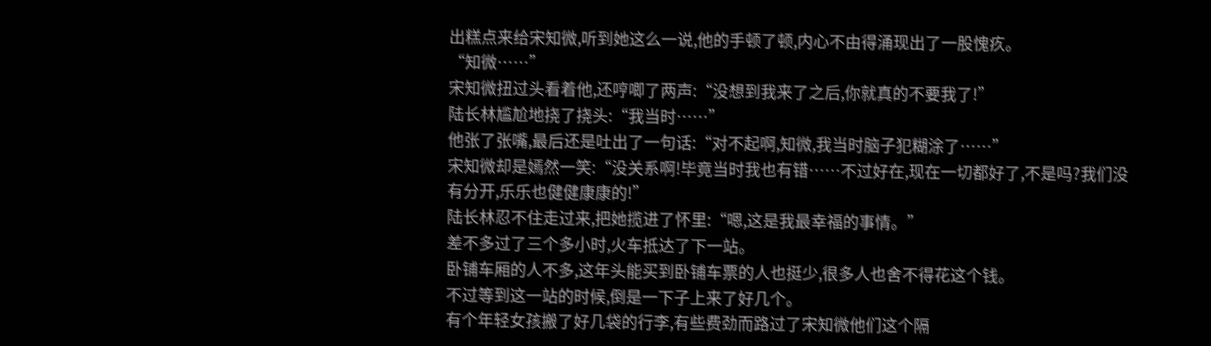出糕点来给宋知微,听到她这么一说,他的手顿了顿,内心不由得涌现出了一股愧疚。
“知微……”
宋知微扭过头看着他,还哼唧了两声:“没想到我来了之后,你就真的不要我了!”
陆长林尴尬地挠了挠头:“我当时……”
他张了张嘴,最后还是吐出了一句话:“对不起啊,知微,我当时脑子犯糊涂了……”
宋知微却是嫣然一笑:“没关系啊!毕竟当时我也有错……不过好在,现在一切都好了,不是吗?我们没有分开,乐乐也健健康康的!”
陆长林忍不住走过来,把她揽进了怀里:“嗯,这是我最幸福的事情。”
差不多过了三个多小时,火车抵达了下一站。
卧铺车厢的人不多,这年头能买到卧铺车票的人也挺少,很多人也舍不得花这个钱。
不过等到这一站的时候,倒是一下子上来了好几个。
有个年轻女孩搬了好几袋的行李,有些费劲而路过了宋知微他们这个隔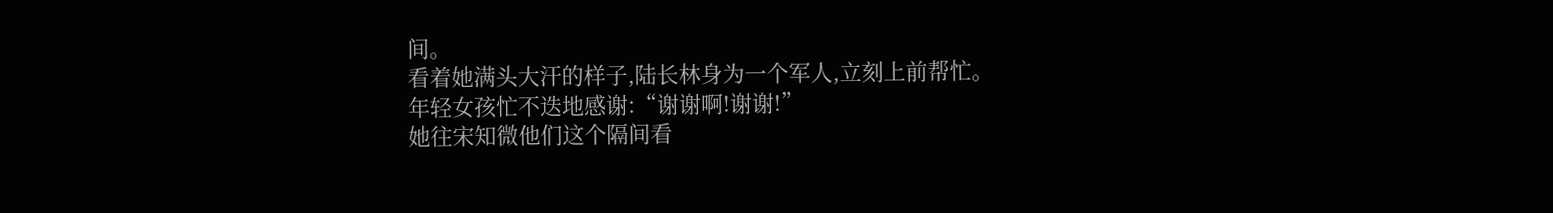间。
看着她满头大汗的样子,陆长林身为一个军人,立刻上前帮忙。
年轻女孩忙不迭地感谢:“谢谢啊!谢谢!”
她往宋知微他们这个隔间看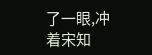了一眼,冲着宋知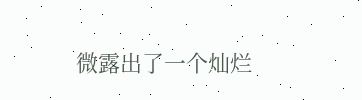微露出了一个灿烂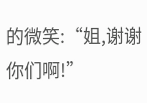的微笑:“姐,谢谢你们啊!”